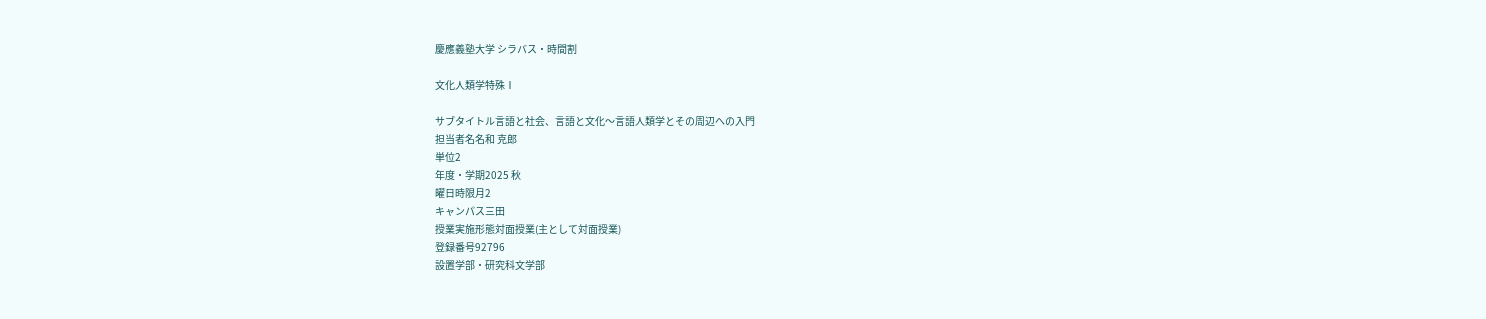慶應義塾大学 シラバス・時間割

文化人類学特殊Ⅰ

サブタイトル言語と社会、言語と文化〜言語人類学とその周辺への入門
担当者名名和 克郎
単位2
年度・学期2025 秋
曜日時限月2
キャンパス三田
授業実施形態対面授業(主として対面授業)
登録番号92796
設置学部・研究科文学部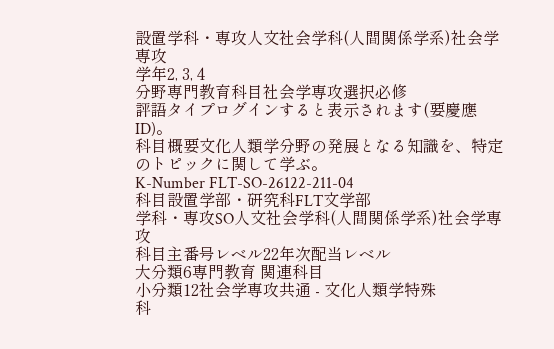設置学科・専攻人文社会学科(人間関係学系)社会学専攻
学年2, 3, 4
分野専門教育科目社会学専攻選択必修
評語タイプログインすると表示されます(要慶應ID)。
科目概要文化人類学分野の発展となる知識を、特定のトピックに関して学ぶ。
K-Number FLT-SO-26122-211-04
科目設置学部・研究科FLT文学部
学科・専攻SO人文社会学科(人間関係学系)社会学専攻
科目主番号レベル22年次配当レベル
大分類6専門教育 関連科目
小分類12社会学専攻共通 - 文化人類学特殊
科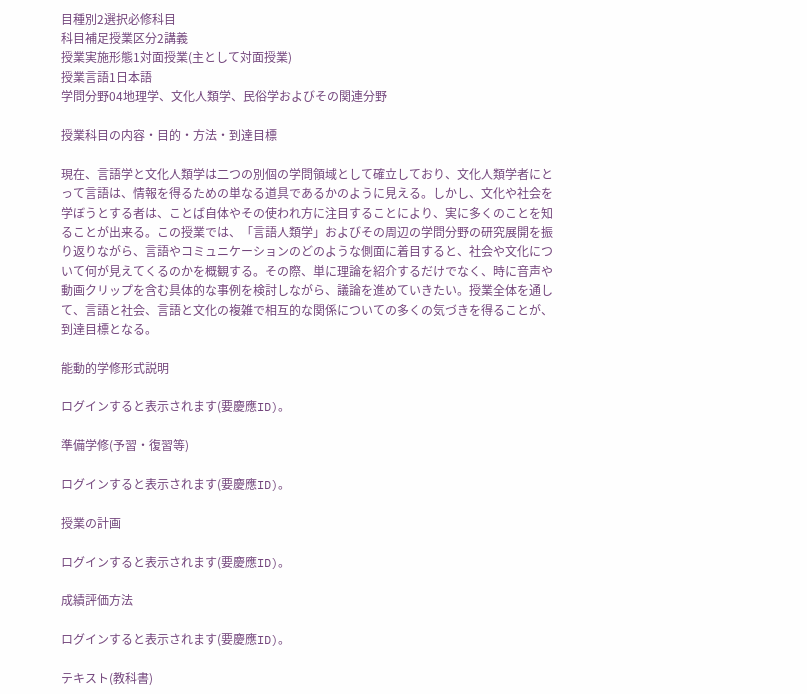目種別2選択必修科目
科目補足授業区分2講義
授業実施形態1対面授業(主として対面授業)
授業言語1日本語
学問分野04地理学、文化人類学、民俗学およびその関連分野

授業科目の内容・目的・方法・到達目標

現在、言語学と文化人類学は二つの別個の学問領域として確立しており、文化人類学者にとって言語は、情報を得るための単なる道具であるかのように見える。しかし、文化や社会を学ぼうとする者は、ことば自体やその使われ方に注目することにより、実に多くのことを知ることが出来る。この授業では、「言語人類学」およびその周辺の学問分野の研究展開を振り返りながら、言語やコミュニケーションのどのような側面に着目すると、社会や文化について何が見えてくるのかを概観する。その際、単に理論を紹介するだけでなく、時に音声や動画クリップを含む具体的な事例を検討しながら、議論を進めていきたい。授業全体を通して、言語と社会、言語と文化の複雑で相互的な関係についての多くの気づきを得ることが、到達目標となる。

能動的学修形式説明

ログインすると表示されます(要慶應ID)。

準備学修(予習・復習等)

ログインすると表示されます(要慶應ID)。

授業の計画

ログインすると表示されます(要慶應ID)。

成績評価方法

ログインすると表示されます(要慶應ID)。

テキスト(教科書)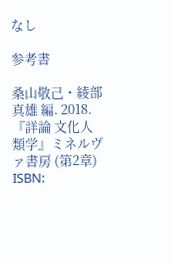なし

参考書

桑山敬己・綾部真雄 編. 2018. 『詳論 文化人類学』ミネルヴァ書房 (第2章) ISBN: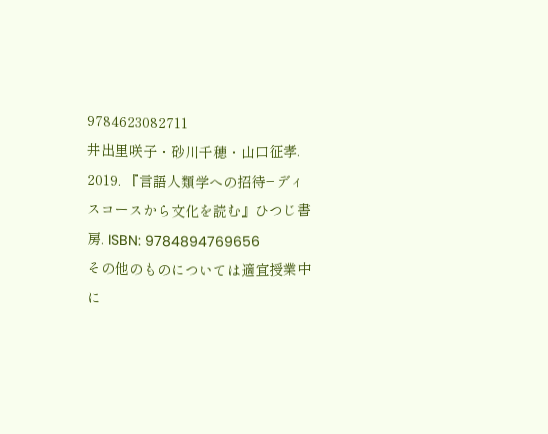9784623082711
井出里咲子・砂川千穂・山口征孝. 2019. 『言語人類学への招待−ディスコースから文化を読む』ひつじ書房. ISBN: 9784894769656
その他のものについては適宜授業中に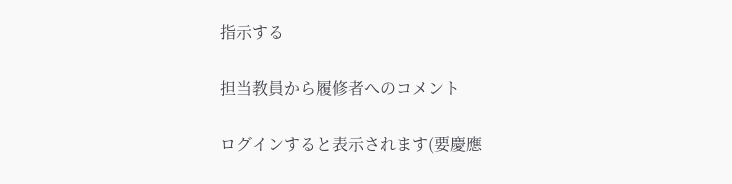指示する

担当教員から履修者へのコメント

ログインすると表示されます(要慶應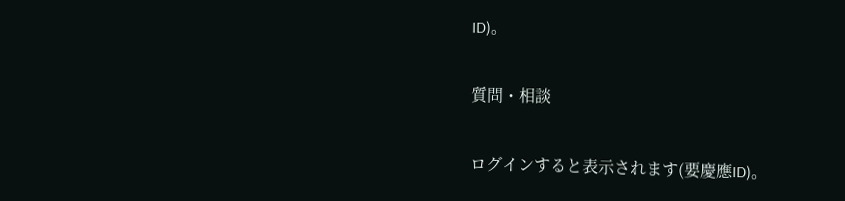ID)。

質問・相談

ログインすると表示されます(要慶應ID)。